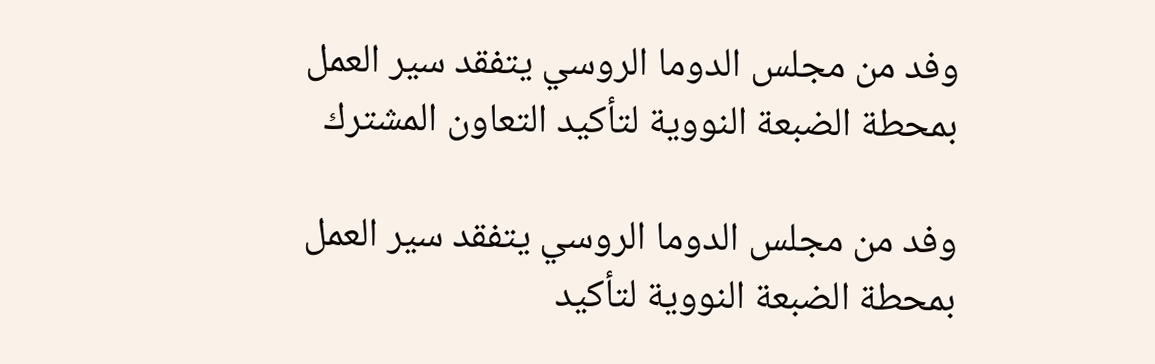وفد من مجلس الدوما الروسي يتفقد سير العمل بمحطة الضبعة النووية لتأكيد التعاون المشترك

وفد من مجلس الدوما الروسي يتفقد سير العمل بمحطة الضبعة النووية لتأكيد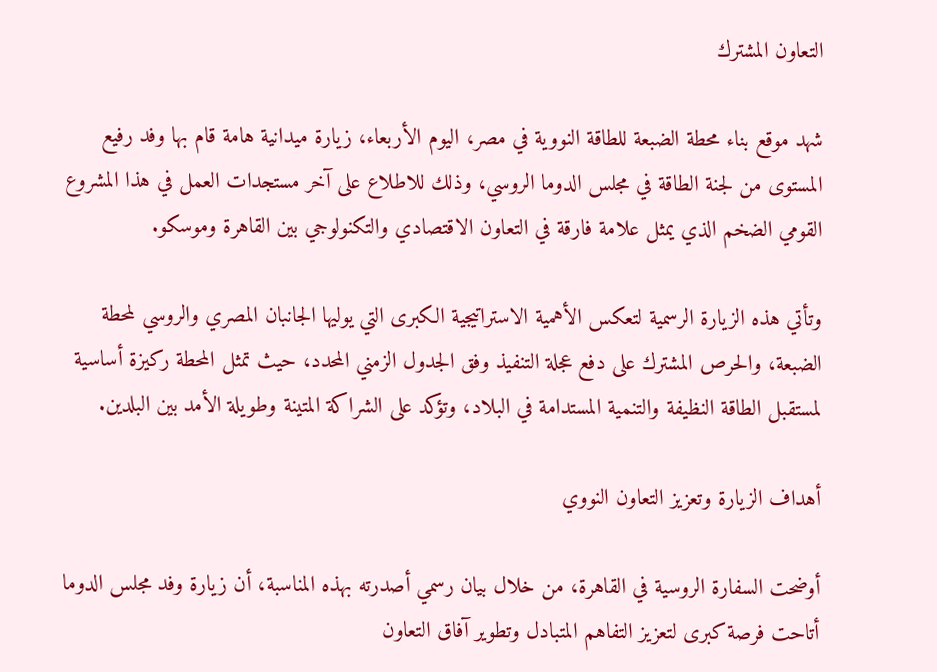التعاون المشترك

شهد موقع بناء محطة الضبعة للطاقة النووية في مصر، اليوم الأربعاء، زيارة ميدانية هامة قام بها وفد رفيع المستوى من لجنة الطاقة في مجلس الدوما الروسي، وذلك للاطلاع على آخر مستجدات العمل في هذا المشروع القومي الضخم الذي يمثل علامة فارقة في التعاون الاقتصادي والتكنولوجي بين القاهرة وموسكو.

وتأتي هذه الزيارة الرسمية لتعكس الأهمية الاستراتيجية الكبرى التي يوليها الجانبان المصري والروسي لمحطة الضبعة، والحرص المشترك على دفع عجلة التنفيذ وفق الجدول الزمني المحدد، حيث تمثل المحطة ركيزة أساسية لمستقبل الطاقة النظيفة والتنمية المستدامة في البلاد، وتؤكد على الشراكة المتينة وطويلة الأمد بين البلدين.

أهداف الزيارة وتعزيز التعاون النووي

أوضحت السفارة الروسية في القاهرة، من خلال بيان رسمي أصدرته بهذه المناسبة، أن زيارة وفد مجلس الدوما أتاحت فرصة كبرى لتعزيز التفاهم المتبادل وتطوير آفاق التعاون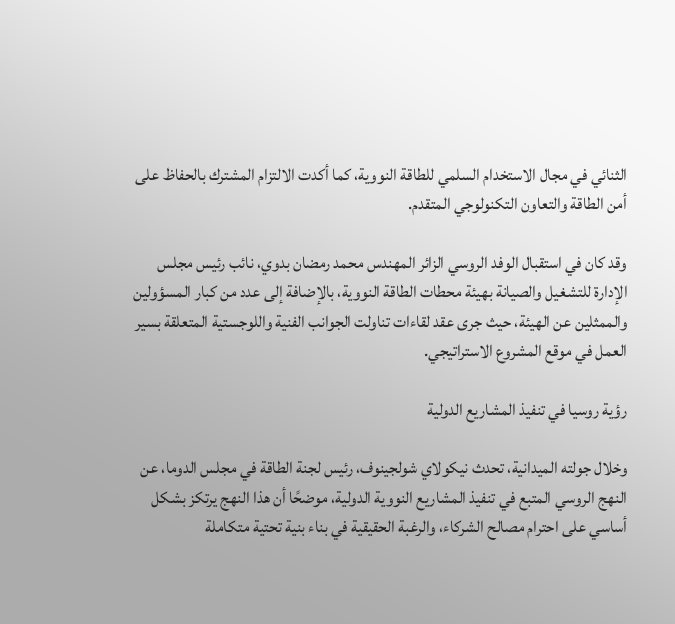الثنائي في مجال الاستخدام السلمي للطاقة النووية، كما أكدت الالتزام المشترك بالحفاظ على أمن الطاقة والتعاون التكنولوجي المتقدم.

وقد كان في استقبال الوفد الروسي الزائر المهندس محمد رمضان بدوي، نائب رئيس مجلس الإدارة للتشغيل والصيانة بهيئة محطات الطاقة النووية، بالإضافة إلى عدد من كبار المسؤولين والممثلين عن الهيئة، حيث جرى عقد لقاءات تناولت الجوانب الفنية واللوجستية المتعلقة بسير العمل في موقع المشروع الاستراتيجي.

رؤية روسيا في تنفيذ المشاريع الدولية

وخلال جولته الميدانية، تحدث نيكولاي شولجينوف، رئيس لجنة الطاقة في مجلس الدوما، عن النهج الروسي المتبع في تنفيذ المشاريع النووية الدولية، موضحًا أن هذا النهج يرتكز بشكل أساسي على احترام مصالح الشركاء، والرغبة الحقيقية في بناء بنية تحتية متكاملة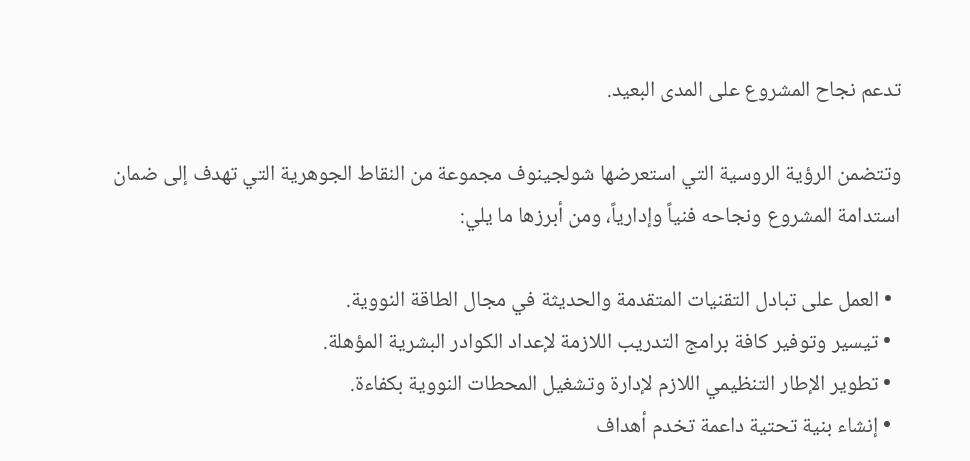تدعم نجاح المشروع على المدى البعيد.

وتتضمن الرؤية الروسية التي استعرضها شولجينوف مجموعة من النقاط الجوهرية التي تهدف إلى ضمان استدامة المشروع ونجاحه فنياً وإدارياً، ومن أبرزها ما يلي:

  • العمل على تبادل التقنيات المتقدمة والحديثة في مجال الطاقة النووية.
  • تيسير وتوفير كافة برامج التدريب اللازمة لإعداد الكوادر البشرية المؤهلة.
  • تطوير الإطار التنظيمي اللازم لإدارة وتشغيل المحطات النووية بكفاءة.
  • إنشاء بنية تحتية داعمة تخدم أهداف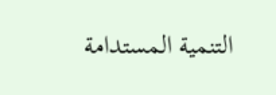التنمية المستدامة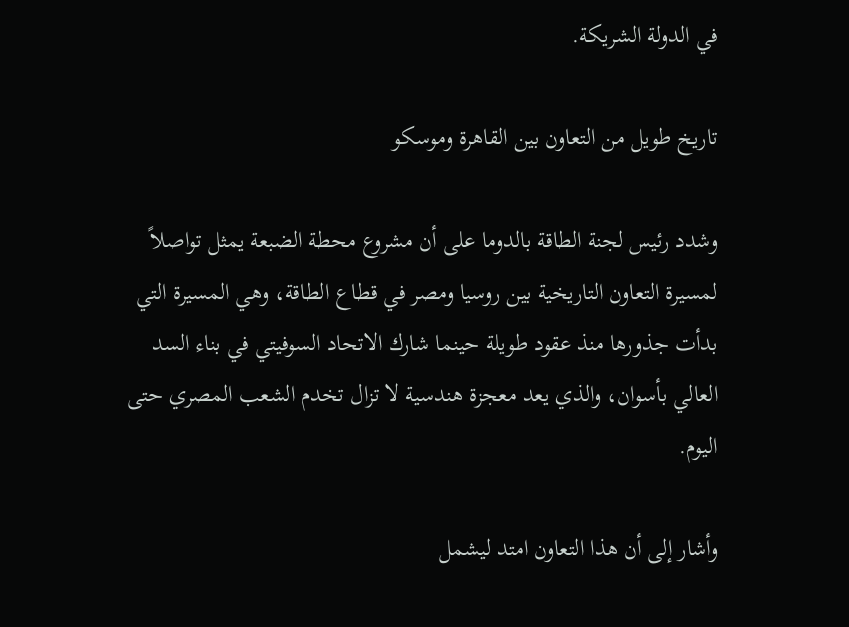في الدولة الشريكة.

تاريخ طويل من التعاون بين القاهرة وموسكو

وشدد رئيس لجنة الطاقة بالدوما على أن مشروع محطة الضبعة يمثل تواصلاً لمسيرة التعاون التاريخية بين روسيا ومصر في قطاع الطاقة، وهي المسيرة التي بدأت جذورها منذ عقود طويلة حينما شارك الاتحاد السوفيتي في بناء السد العالي بأسوان، والذي يعد معجزة هندسية لا تزال تخدم الشعب المصري حتى اليوم.

وأشار إلى أن هذا التعاون امتد ليشمل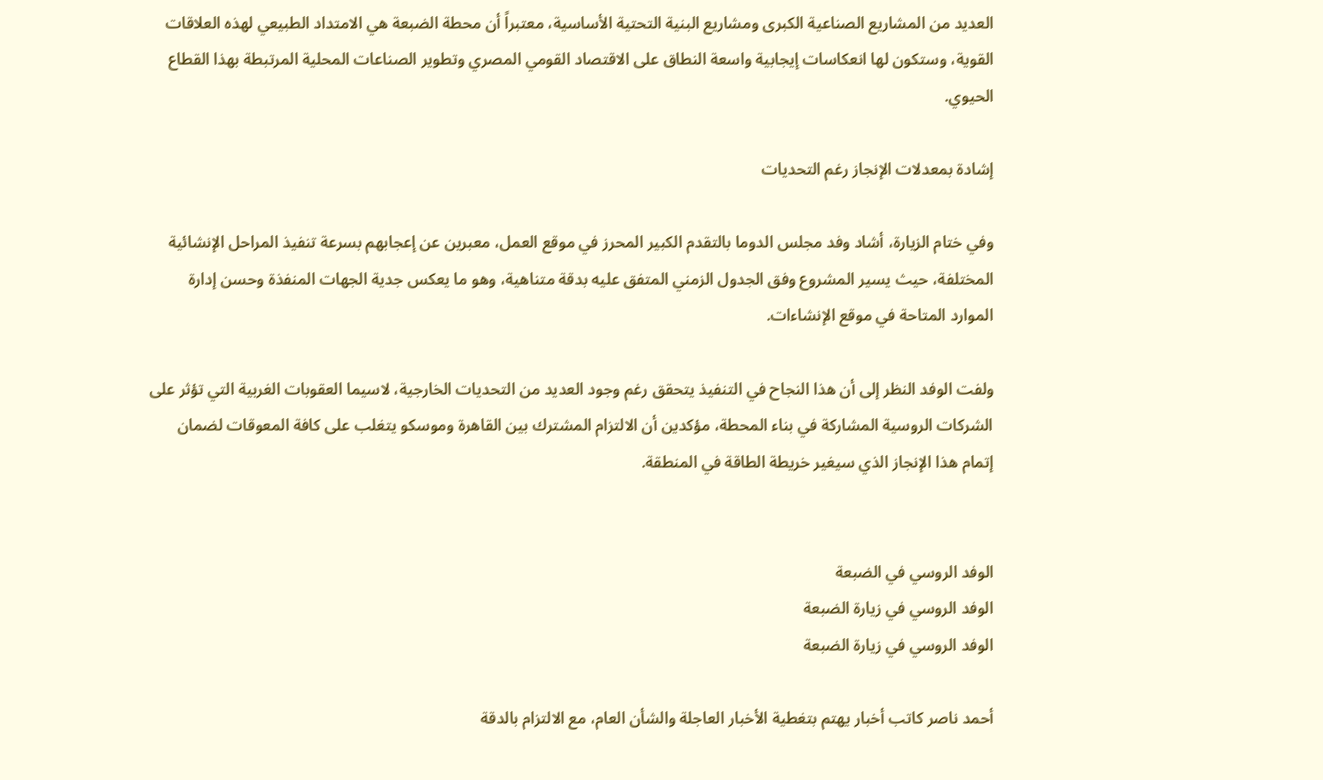العديد من المشاريع الصناعية الكبرى ومشاريع البنية التحتية الأساسية، معتبراً أن محطة الضبعة هي الامتداد الطبيعي لهذه العلاقات القوية، وستكون لها انعكاسات إيجابية واسعة النطاق على الاقتصاد القومي المصري وتطوير الصناعات المحلية المرتبطة بهذا القطاع الحيوي.

إشادة بمعدلات الإنجاز رغم التحديات

وفي ختام الزيارة، أشاد وفد مجلس الدوما بالتقدم الكبير المحرز في موقع العمل، معبرين عن إعجابهم بسرعة تنفيذ المراحل الإنشائية المختلفة، حيث يسير المشروع وفق الجدول الزمني المتفق عليه بدقة متناهية، وهو ما يعكس جدية الجهات المنفذة وحسن إدارة الموارد المتاحة في موقع الإنشاءات.

ولفت الوفد النظر إلى أن هذا النجاح في التنفيذ يتحقق رغم وجود العديد من التحديات الخارجية، لاسيما العقوبات الغربية التي تؤثر على الشركات الروسية المشاركة في بناء المحطة، مؤكدين أن الالتزام المشترك بين القاهرة وموسكو يتغلب على كافة المعوقات لضمان إتمام هذا الإنجاز الذي سيغير خريطة الطاقة في المنطقة.


الوفد الروسي في الضبعة
الوفد الروسي في زيارة الضبعة
الوفد الروسي في زيارة الضبعة

أحمد ناصر كاتب أخبار يهتم بتغطية الأخبار العاجلة والشأن العام، مع الالتزام بالدقة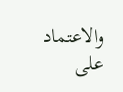والاعتماد على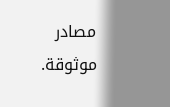مصادر موثوقة.